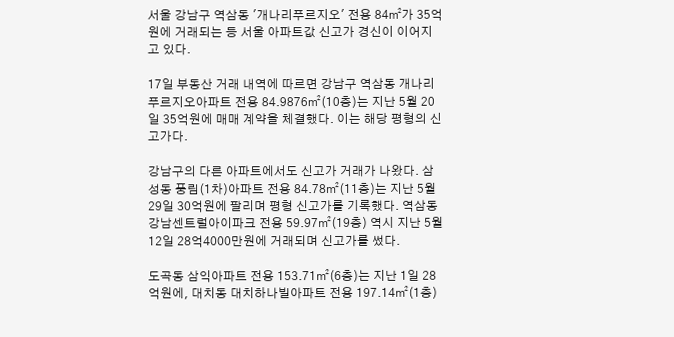서울 강남구 역삼동 '개나리푸르지오' 전용 84㎡가 35억원에 거래되는 등 서울 아파트값 신고가 경신이 이어지고 있다.

17일 부동산 거래 내역에 따르면 강남구 역삼동 개나리푸르지오아파트 전용 84.9876㎡(10층)는 지난 5월 20일 35억원에 매매 계약을 체결했다. 이는 해당 평형의 신고가다.

강남구의 다른 아파트에서도 신고가 거래가 나왔다. 삼성동 풍림(1차)아파트 전용 84.78㎡(11층)는 지난 5월 29일 30억원에 팔리며 평형 신고가를 기록했다. 역삼동 강남센트럴아이파크 전용 59.97㎡(19층) 역시 지난 5월 12일 28억4000만원에 거래되며 신고가를 썼다.

도곡동 삼익아파트 전용 153.71㎡(6층)는 지난 1일 28억원에, 대치동 대치하나빌아파트 전용 197.14㎡(1층)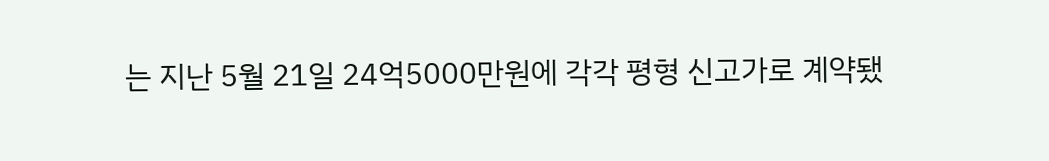는 지난 5월 21일 24억5000만원에 각각 평형 신고가로 계약됐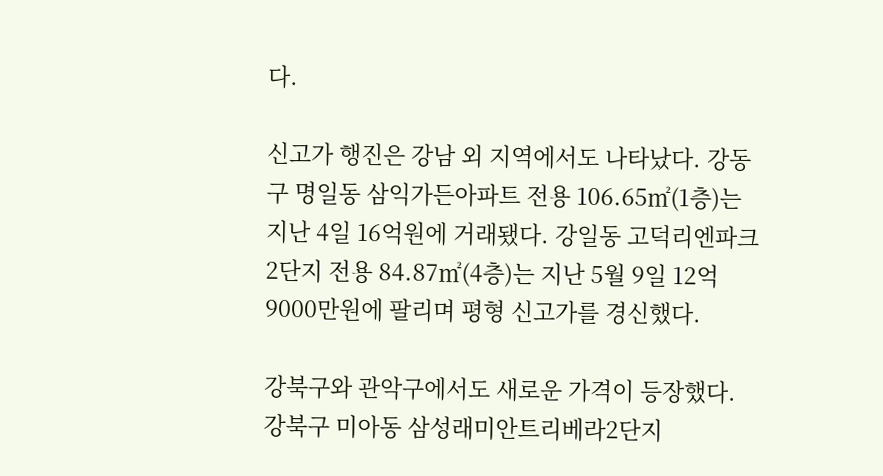다.

신고가 행진은 강남 외 지역에서도 나타났다. 강동구 명일동 삼익가든아파트 전용 106.65㎡(1층)는 지난 4일 16억원에 거래됐다. 강일동 고덕리엔파크2단지 전용 84.87㎡(4층)는 지난 5월 9일 12억9000만원에 팔리며 평형 신고가를 경신했다.

강북구와 관악구에서도 새로운 가격이 등장했다. 강북구 미아동 삼성래미안트리베라2단지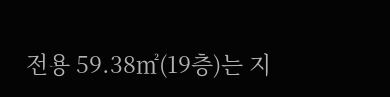전용 59.38㎡(19층)는 지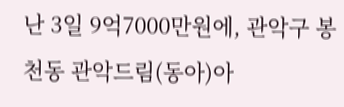난 3일 9억7000만원에, 관악구 봉천동 관악드림(동아)아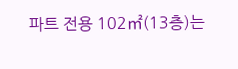파트 전용 102㎡(13층)는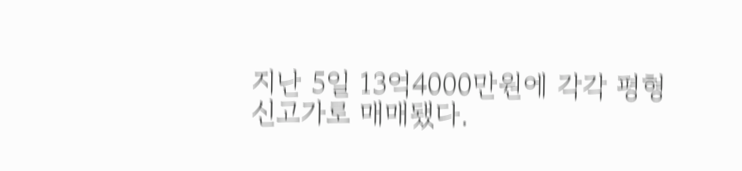지난 5일 13억4000만원에 각각 평형 신고가로 매매됐다.